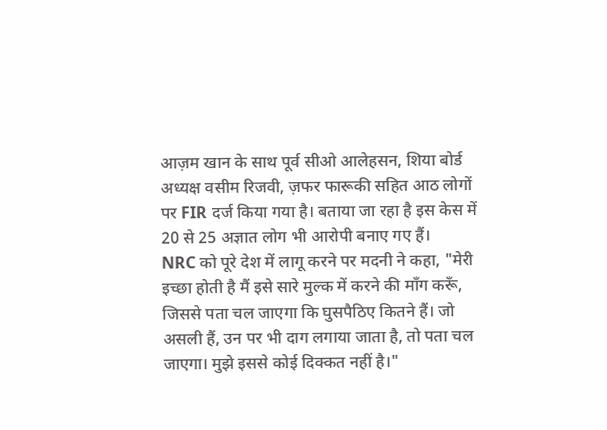आज़म खान के साथ पूर्व सीओ आलेहसन, शिया बोर्ड अध्यक्ष वसीम रिजवी, ज़फर फारूकी सहित आठ लोगों पर FIR दर्ज किया गया है। बताया जा रहा है इस केस में 20 से 25 अज्ञात लोग भी आरोपी बनाए गए हैं।
NRC को पूरे देश में लागू करने पर मदनी ने कहा, "मेरी इच्छा होती है मैं इसे सारे मुल्क में करने की माँग करूँ, जिससे पता चल जाएगा कि घुसपैठिए कितने हैं। जो असली हैं, उन पर भी दाग लगाया जाता है, तो पता चल जाएगा। मुझे इससे कोई दिक्कत नहीं है।"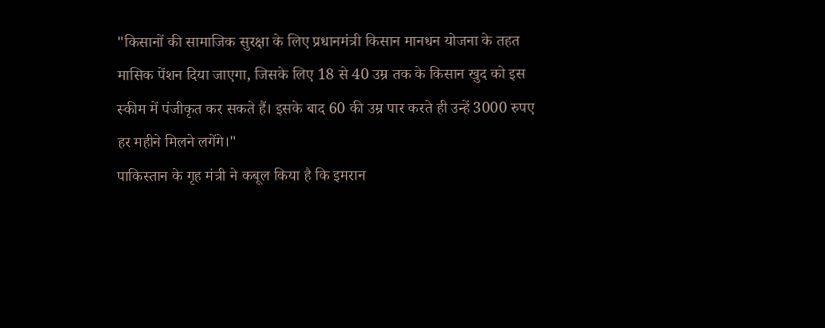"किसानों की सामाजिक सुरक्षा के लिए प्रधानमंत्री किसान मानधन योजना के तहत मासिक पेंशन दिया जाएगा, जिसके लिए 18 से 40 उम्र तक के किसान खुद को इस स्कीम में पंजीकृत कर सकते हैं। इसके बाद 60 की उम्र पार करते ही उन्हें 3000 रुपए हर महीने मिलने लगेंगे।"
पाकिस्तान के गृह मंत्री ने कबूल किया है कि इमरान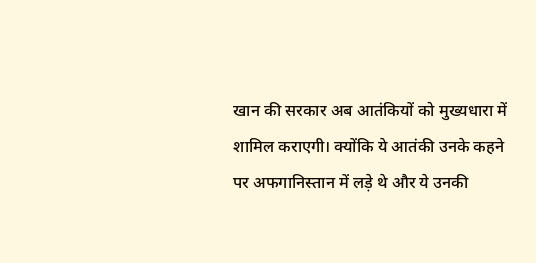खान की सरकार अब आतंकियों को मुख्यधारा में शामिल कराएगी। क्योंकि ये आतंकी उनके कहने पर अफगानिस्तान में लड़े थे और ये उनकी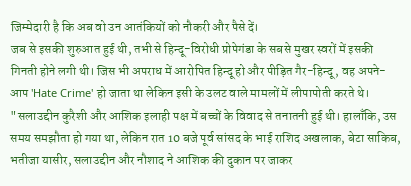जिम्मेदारी है कि अब वो उन आतंकियों को नौकरी और पैसे दें।
जब से इसकी शुरुआत हुई थी, तभी से हिन्दू-विरोधी प्रोपेगंडा के सबसे मुखर स्वरों में इसकी गिनती होने लगी थी। जिस भी अपराध में आरोपित हिन्दू हो और पीड़ित गैर-हिन्दू, वह अपने-आप 'Hate Crime' हो जाता था लेकिन इसी के उलट वाले मामलों में लीपापोती करते थे।
"सलाउद्दीन कुरैशी और आशिक इलाही पक्ष में बच्चों के विवाद से तनातनी हुई थी। हालाँकि, उस समय समझौता हो गया था, लेकिन रात 10 बजे पूर्व सांसद के भाई राशिद अखलाक, बेटा साकिब, भतीजा यासीर, सलाउद्दीन और नौशाद ने आशिक की दुकान पर जाकर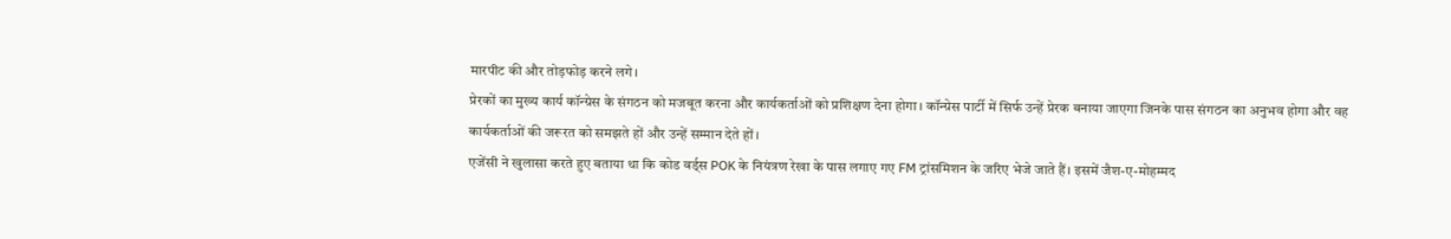मारपीट की और तोड़फोड़ करने लगे।
प्रेरकों का मुख्य कार्य कॉन्ग्रेस के संगठन को मजबूत करना और कार्यकर्ताओं को प्रशिक्षण देना होगा। कॉन्ग्रेस पार्टी में सिर्फ उन्हें प्रेरक बनाया जाएगा जिनके पास संगठन का अनुभव होगा और वह कार्यकर्ताओं की जरूरत को समझते हों और उन्हें सम्मान देते हों।
एजेंसी ने खुलासा करते हुए बताया था कि कोड वर्ड्स POK के नियंत्रण रेखा के पास लगाए गए FM ट्रांसमिशन के जरिए भेजे जाते हैं। इसमें जैश-ए-मोहम्मद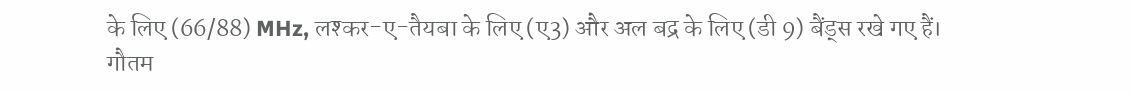के लिए (66/88) MHz, लश्कर-ए-तैयबा के लिए (ए3) और अल बद्र के लिए (डी 9) बैंड्स रखे गए हैं।
गौतम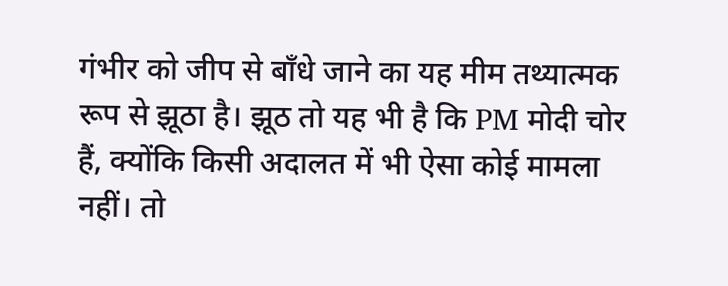गंभीर को जीप से बाँधे जाने का यह मीम तथ्यात्मक रूप से झूठा है। झूठ तो यह भी है कि PM मोदी चोर हैं, क्योंकि किसी अदालत में भी ऐसा कोई मामला नहीं। तो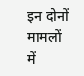इन दोनों मामलों में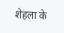शेहला के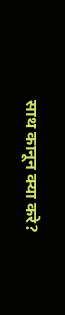साथ कानून क्या करे?